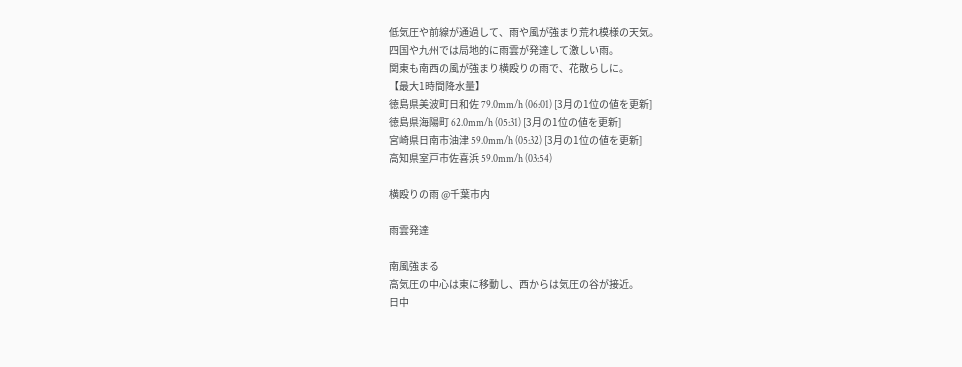低気圧や前線が通過して、雨や風が強まり荒れ模様の天気。
四国や九州では局地的に雨雲が発達して激しい雨。
関東も南西の風が強まり横殴りの雨で、花散らしに。
【最大1時間降水量】
徳島県美波町日和佐 79.0mm/h (06:01) [3月の1位の値を更新]
徳島県海陽町 62.0mm/h (05:31) [3月の1位の値を更新]
宮崎県日南市油津 59.0mm/h (05:32) [3月の1位の値を更新]
高知県室戸市佐喜浜 59.0mm/h (03:54)

横殴りの雨 @千葉市内

雨雲発達

南風強まる
高気圧の中心は東に移動し、西からは気圧の谷が接近。
日中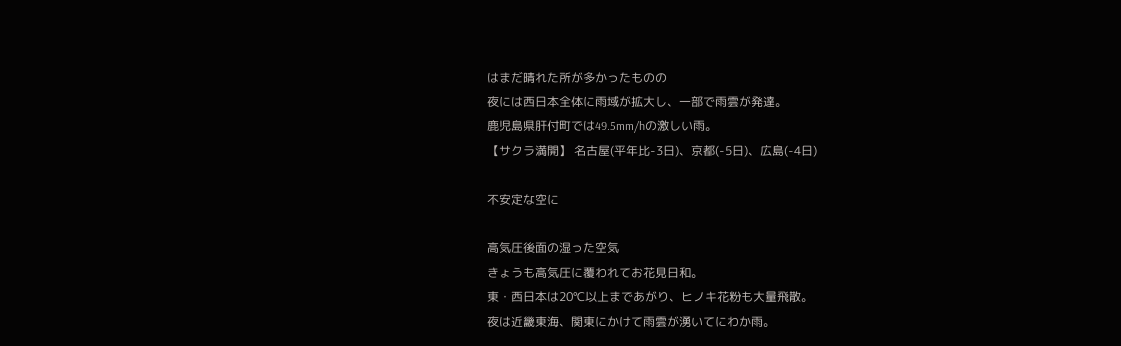はまだ晴れた所が多かったものの
夜には西日本全体に雨域が拡大し、一部で雨雲が発達。
鹿児島県肝付町では49.5mm/hの激しい雨。
【サクラ満開】 名古屋(平年比-3日)、京都(-5日)、広島(-4日)

不安定な空に

高気圧後面の湿った空気
きょうも高気圧に覆われてお花見日和。
東・西日本は20℃以上まであがり、ヒノキ花粉も大量飛散。
夜は近畿東海、関東にかけて雨雲が湧いてにわか雨。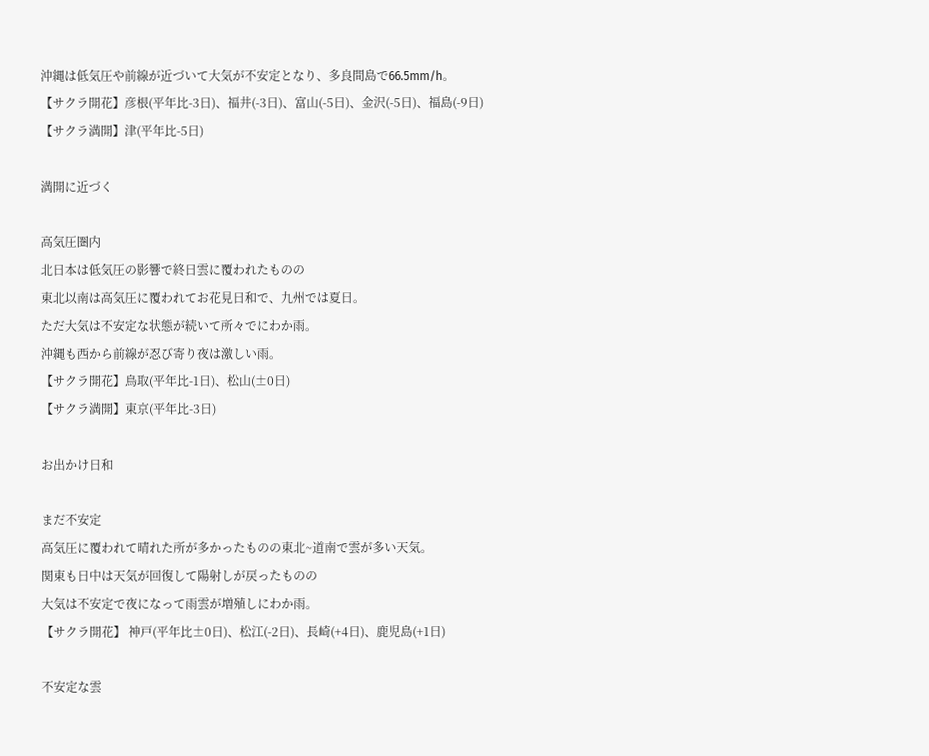沖縄は低気圧や前線が近づいて大気が不安定となり、多良間島で66.5mm/h。
【サクラ開花】彦根(平年比-3日)、福井(-3日)、富山(-5日)、金沢(-5日)、福島(-9日)
【サクラ満開】津(平年比-5日)

満開に近づく

高気圧圏内
北日本は低気圧の影響で終日雲に覆われたものの
東北以南は高気圧に覆われてお花見日和で、九州では夏日。
ただ大気は不安定な状態が続いて所々でにわか雨。
沖縄も西から前線が忍び寄り夜は激しい雨。
【サクラ開花】鳥取(平年比-1日)、松山(±0日)
【サクラ満開】東京(平年比-3日)

お出かけ日和

まだ不安定
高気圧に覆われて晴れた所が多かったものの東北~道南で雲が多い天気。
関東も日中は天気が回復して陽射しが戻ったものの
大気は不安定で夜になって雨雲が増殖しにわか雨。
【サクラ開花】 神戸(平年比±0日)、松江(-2日)、長崎(+4日)、鹿児島(+1日)

不安定な雲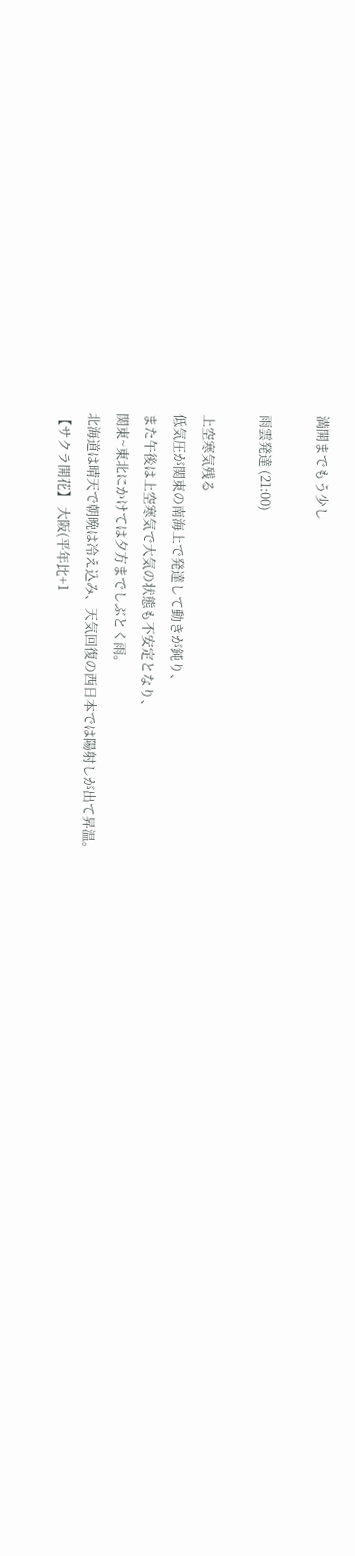満開までもう少し

雨雲発達 (21:00)

上空寒気残る
低気圧が関東の南海上で発達して動きが鈍り、
また午後は上空寒気で大気の状態も不安定となり、
関東~東北にかけては夕方までしぶとく雨。
北海道は晴天で朝晩は冷え込み、天気回復の西日本では陽射しが出て昇温。
【サクラ開花】 大阪(平年比+1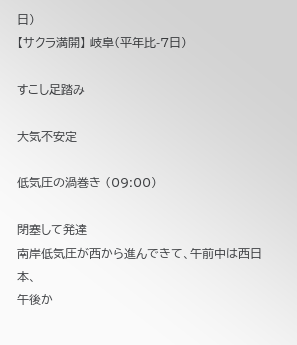日)
【サクラ満開】 岐阜(平年比-7日)

すこし足踏み

大気不安定

低気圧の渦巻き (09:00)

閉塞して発達
南岸低気圧が西から進んできて、午前中は西日本、
午後か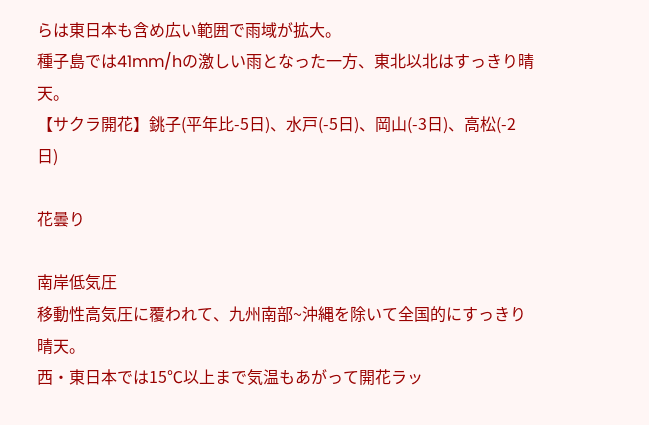らは東日本も含め広い範囲で雨域が拡大。
種子島では41mm/hの激しい雨となった一方、東北以北はすっきり晴天。
【サクラ開花】銚子(平年比-5日)、水戸(-5日)、岡山(-3日)、高松(-2日)

花曇り

南岸低気圧
移動性高気圧に覆われて、九州南部~沖縄を除いて全国的にすっきり晴天。
西・東日本では15℃以上まで気温もあがって開花ラッ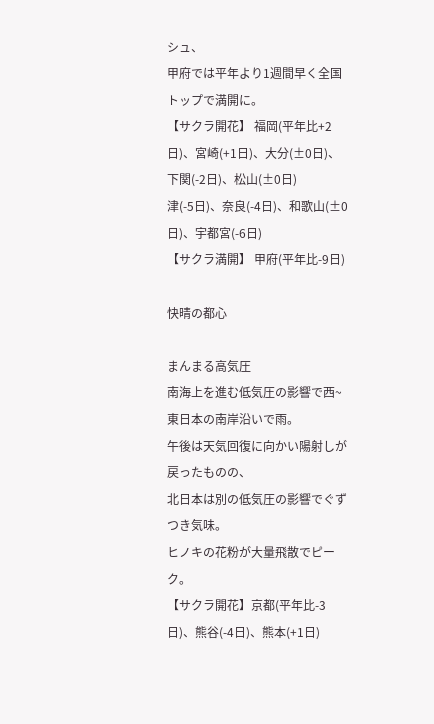シュ、
甲府では平年より1週間早く全国トップで満開に。
【サクラ開花】 福岡(平年比+2日)、宮崎(+1日)、大分(±0日)、下関(-2日)、松山(±0日)
津(-5日)、奈良(-4日)、和歌山(±0日)、宇都宮(-6日)
【サクラ満開】 甲府(平年比-9日)

快晴の都心

まんまる高気圧
南海上を進む低気圧の影響で西~東日本の南岸沿いで雨。
午後は天気回復に向かい陽射しが戻ったものの、
北日本は別の低気圧の影響でぐずつき気味。
ヒノキの花粉が大量飛散でピーク。
【サクラ開花】京都(平年比-3日)、熊谷(-4日)、熊本(+1日)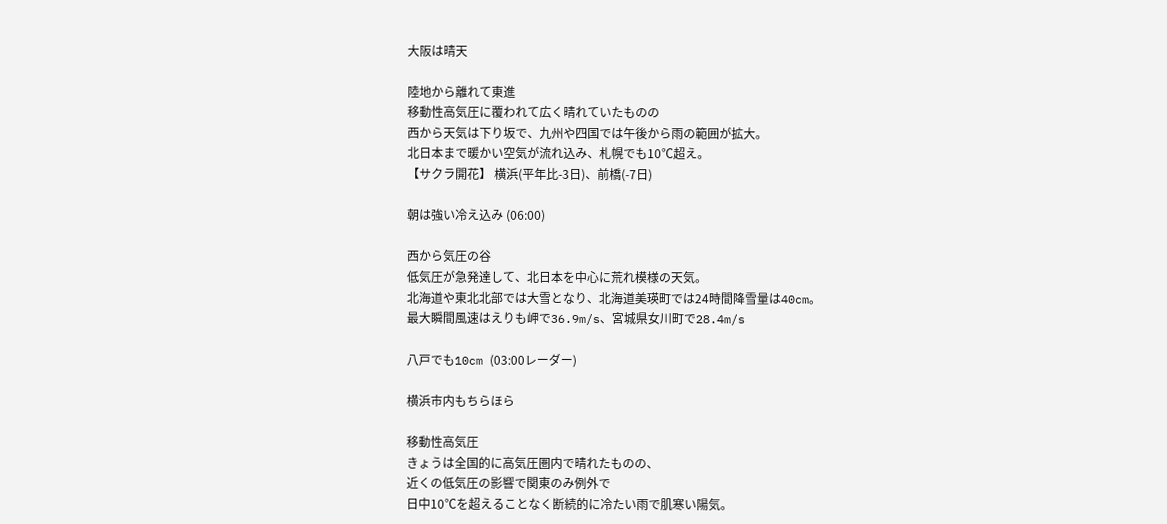大阪は晴天

陸地から離れて東進
移動性高気圧に覆われて広く晴れていたものの
西から天気は下り坂で、九州や四国では午後から雨の範囲が拡大。
北日本まで暖かい空気が流れ込み、札幌でも10℃超え。
【サクラ開花】 横浜(平年比-3日)、前橋(-7日)

朝は強い冷え込み (06:00)

西から気圧の谷
低気圧が急発達して、北日本を中心に荒れ模様の天気。
北海道や東北北部では大雪となり、北海道美瑛町では24時間降雪量は40cm。
最大瞬間風速はえりも岬で36.9m/s、宮城県女川町で28.4m/s

八戸でも10cm (03:00レーダー)

横浜市内もちらほら

移動性高気圧
きょうは全国的に高気圧圏内で晴れたものの、
近くの低気圧の影響で関東のみ例外で
日中10℃を超えることなく断続的に冷たい雨で肌寒い陽気。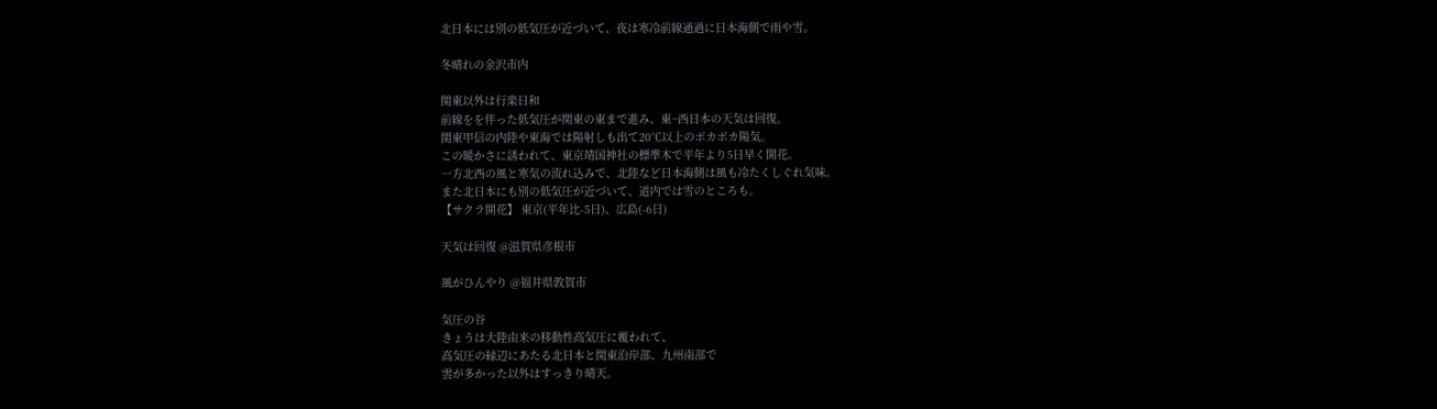北日本には別の低気圧が近づいて、夜は寒冷前線通過に日本海側で雨や雪。

冬晴れの金沢市内

関東以外は行楽日和
前線をを伴った低気圧が関東の東まで進み、東~西日本の天気は回復。
関東甲信の内陸や東海では陽射しも出て20℃以上のポカポカ陽気。
この暖かさに誘われて、東京靖国神社の標準木で平年より5日早く開花。
一方北西の風と寒気の流れ込みで、北陸など日本海側は風も冷たくしぐれ気味。
また北日本にも別の低気圧が近づいて、道内では雪のところも。
【サクラ開花】 東京(平年比-5日)、広島(-6日)

天気は回復 @滋賀県彦根市

風がひんやり @福井県敦賀市

気圧の谷
きょうは大陸由来の移動性高気圧に覆われて、
高気圧の縁辺にあたる北日本と関東沿岸部、九州南部で
雲が多かった以外はすっきり晴天。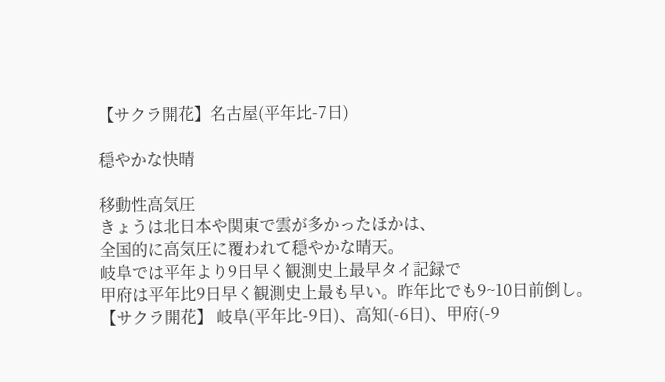【サクラ開花】名古屋(平年比-7日)

穏やかな快晴

移動性高気圧
きょうは北日本や関東で雲が多かったほかは、
全国的に高気圧に覆われて穏やかな晴天。
岐阜では平年より9日早く観測史上最早タイ記録で
甲府は平年比9日早く観測史上最も早い。昨年比でも9~10日前倒し。
【サクラ開花】 岐阜(平年比-9日)、高知(-6日)、甲府(-9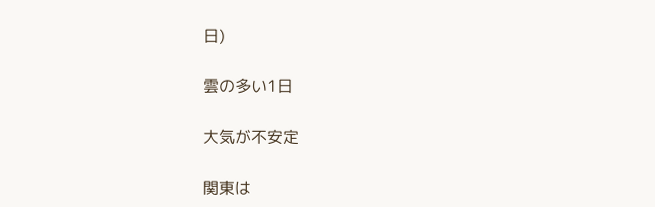日)

雲の多い1日

大気が不安定

関東は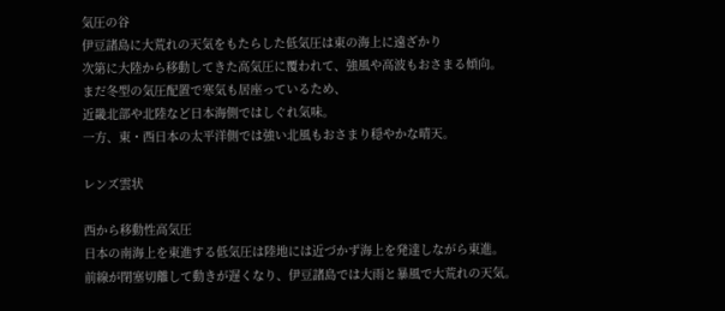気圧の谷
伊豆諸島に大荒れの天気をもたらした低気圧は東の海上に遠ざかり
次第に大陸から移動してきた高気圧に覆われて、強風や高波もおさまる傾向。
まだ冬型の気圧配置で寒気も居座っているため、
近畿北部や北陸など日本海側ではしぐれ気味。
一方、東・西日本の太平洋側では強い北風もおさまり穏やかな晴天。

レンズ雲状

西から移動性高気圧
日本の南海上を東進する低気圧は陸地には近づかず海上を発達しながら東進。
前線が閉塞切離して動きが遅くなり、伊豆諸島では大雨と暴風で大荒れの天気。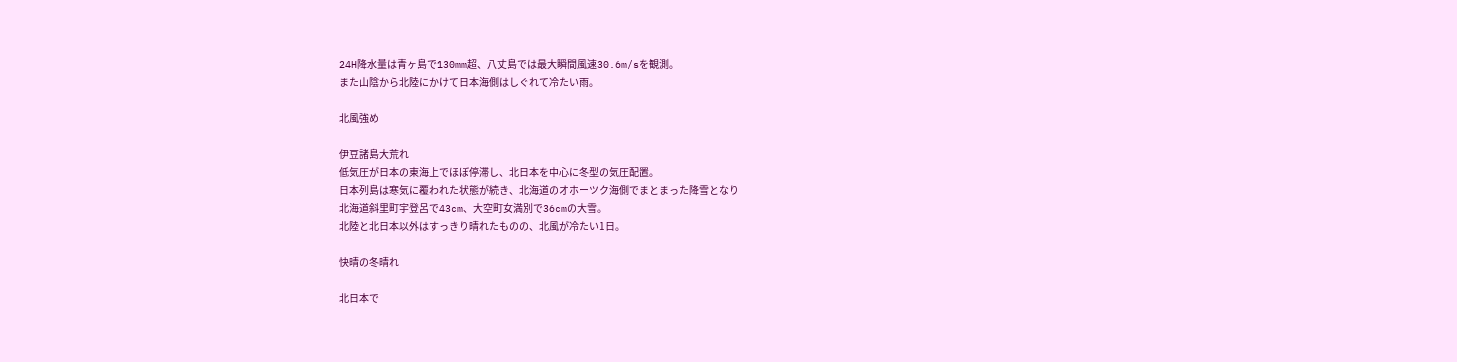24H降水量は青ヶ島で130mm超、八丈島では最大瞬間風速30.6m/sを観測。
また山陰から北陸にかけて日本海側はしぐれて冷たい雨。

北風強め

伊豆諸島大荒れ
低気圧が日本の東海上でほぼ停滞し、北日本を中心に冬型の気圧配置。
日本列島は寒気に覆われた状態が続き、北海道のオホーツク海側でまとまった降雪となり
北海道斜里町宇登呂で43cm、大空町女満別で36cmの大雪。
北陸と北日本以外はすっきり晴れたものの、北風が冷たい1日。

快晴の冬晴れ

北日本で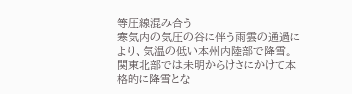等圧線混み合う
寒気内の気圧の谷に伴う雨雲の通過により、気温の低い本州内陸部で降雪。
関東北部では未明からけさにかけて本格的に降雪とな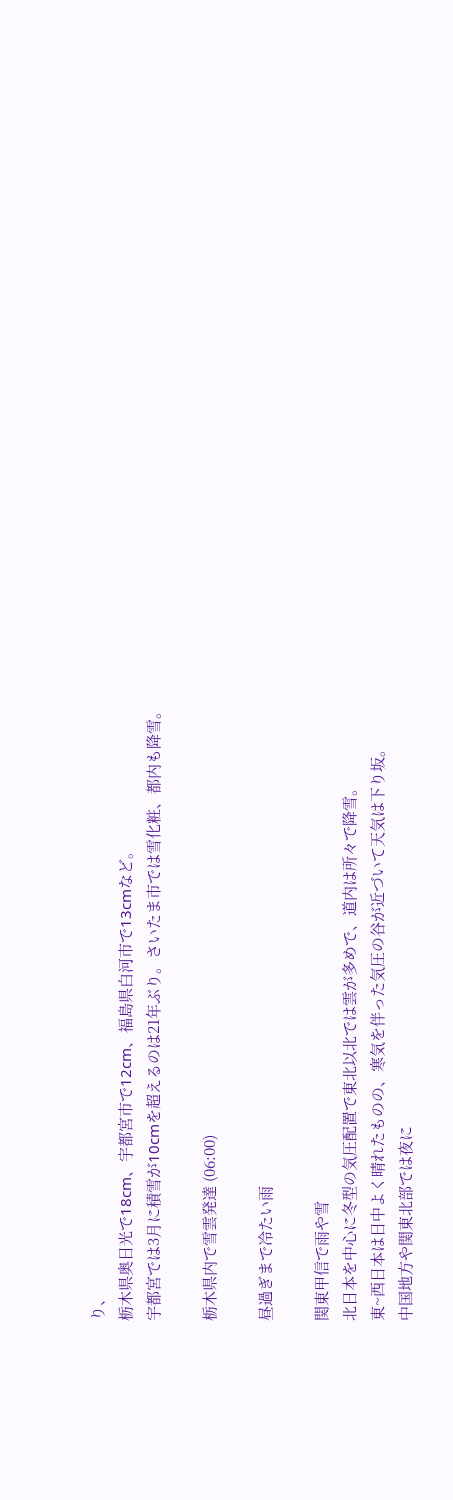り、
栃木県奥日光で18cm、宇都宮市で12cm、福島県白河市で13cmなど。
宇都宮では3月に積雪が10cmを超えるのは21年ぶり。さいたま市では雪化粧、都内も降雪。

栃木県内で雪雲発達 (06:00)

昼過ぎまで冷たい雨

関東甲信で雨や雪
北日本を中心に冬型の気圧配置で東北以北では雲が多めで、道内は所々で降雪。
東~西日本は日中よく晴れたものの、寒気を伴った気圧の谷が近づいて天気は下り坂。
中国地方や関東北部では夜に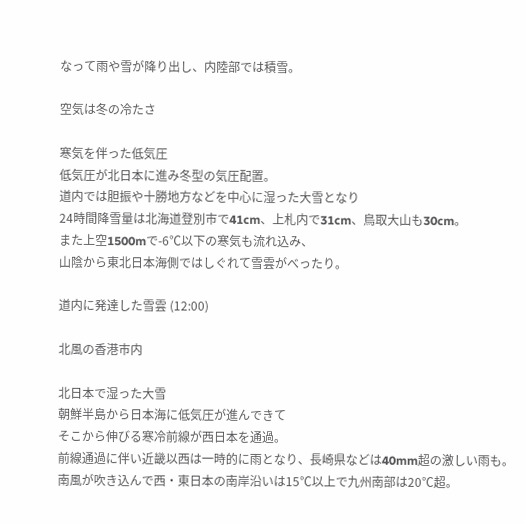なって雨や雪が降り出し、内陸部では積雪。

空気は冬の冷たさ

寒気を伴った低気圧
低気圧が北日本に進み冬型の気圧配置。
道内では胆振や十勝地方などを中心に湿った大雪となり
24時間降雪量は北海道登別市で41cm、上札内で31cm、鳥取大山も30cm。
また上空1500mで-6℃以下の寒気も流れ込み、
山陰から東北日本海側ではしぐれて雪雲がべったり。

道内に発達した雪雲 (12:00)

北風の香港市内

北日本で湿った大雪
朝鮮半島から日本海に低気圧が進んできて
そこから伸びる寒冷前線が西日本を通過。
前線通過に伴い近畿以西は一時的に雨となり、長崎県などは40mm超の激しい雨も。
南風が吹き込んで西・東日本の南岸沿いは15℃以上で九州南部は20℃超。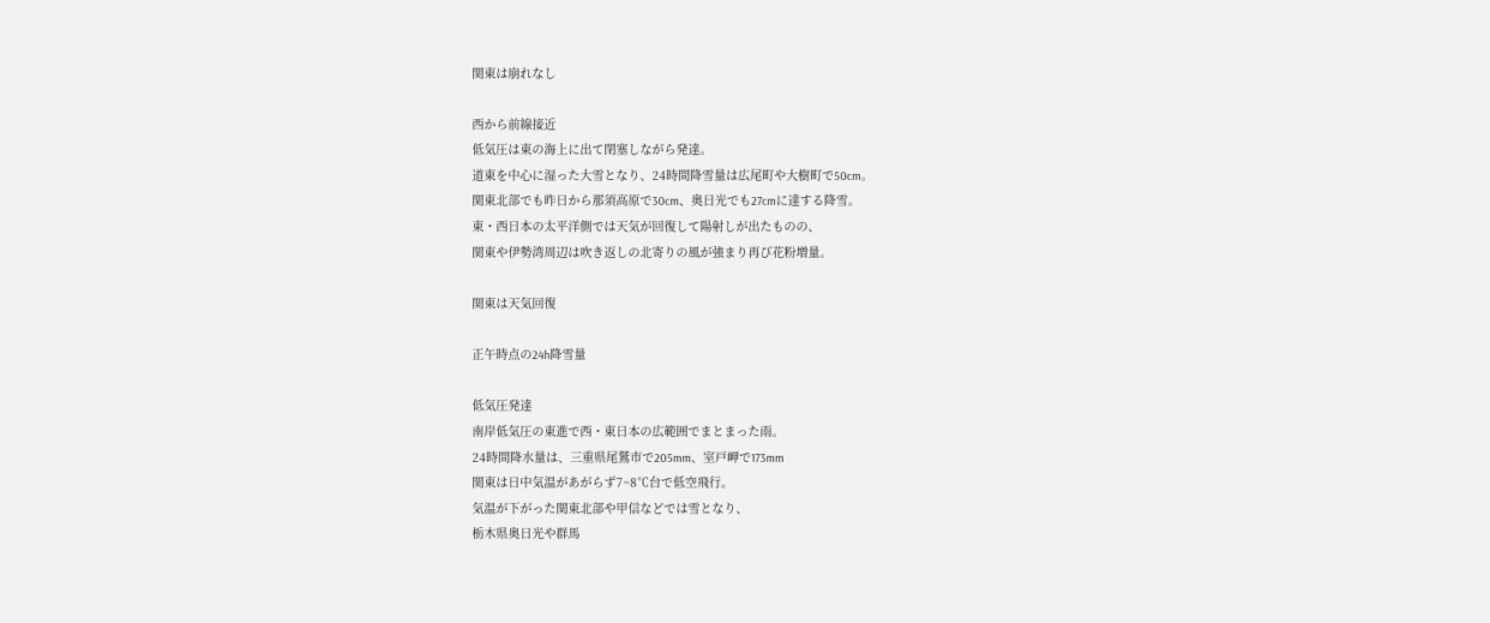関東は崩れなし

西から前線接近
低気圧は東の海上に出て閉塞しながら発達。
道東を中心に湿った大雪となり、24時間降雪量は広尾町や大樹町で50cm。
関東北部でも昨日から那須高原で30cm、奥日光でも27cmに達する降雪。
東・西日本の太平洋側では天気が回復して陽射しが出たものの、
関東や伊勢湾周辺は吹き返しの北寄りの風が強まり再び花粉増量。

関東は天気回復

正午時点の24h降雪量

低気圧発達
南岸低気圧の東進で西・東日本の広範囲でまとまった雨。
24時間降水量は、三重県尾鷲市で205mm、室戸岬で173mm
関東は日中気温があがらず7~8℃台で低空飛行。
気温が下がった関東北部や甲信などでは雪となり、
栃木県奥日光や群馬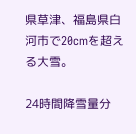県草津、福島県白河市で20cmを超える大雪。

24時間降雪量分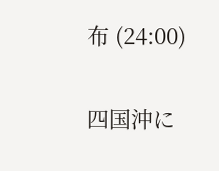布 (24:00)

四国沖に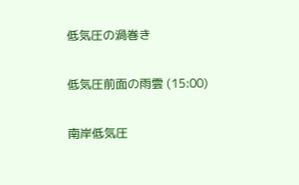低気圧の渦巻き

低気圧前面の雨雲 (15:00)

南岸低気圧